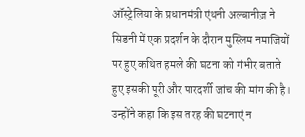ऑस्ट्रेलिया के प्रधानमंत्री एंथनी अल्बानीज़ ने सिडनी में एक प्रदर्शन के दौरान मुस्लिम नमाजियों पर हुए कथित हमले की घटना को गंभीर बताते हुए इसकी पूरी और पारदर्शी जांच की मांग की है। उन्होंने कहा कि इस तरह की घटनाएं न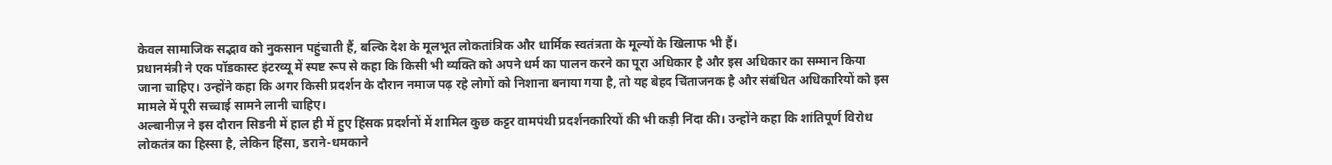केवल सामाजिक सद्भाव को नुकसान पहुंचाती हैं, बल्कि देश के मूलभूत लोकतांत्रिक और धार्मिक स्वतंत्रता के मूल्यों के खिलाफ भी हैं।
प्रधानमंत्री ने एक पॉडकास्ट इंटरव्यू में स्पष्ट रूप से कहा कि किसी भी व्यक्ति को अपने धर्म का पालन करने का पूरा अधिकार है और इस अधिकार का सम्मान किया जाना चाहिए। उन्होंने कहा कि अगर किसी प्रदर्शन के दौरान नमाज पढ़ रहे लोगों को निशाना बनाया गया है, तो यह बेहद चिंताजनक है और संबंधित अधिकारियों को इस मामले में पूरी सच्चाई सामने लानी चाहिए।
अल्बानीज़ ने इस दौरान सिडनी में हाल ही में हुए हिंसक प्रदर्शनों में शामिल कुछ कट्टर वामपंथी प्रदर्शनकारियों की भी कड़ी निंदा की। उन्होंने कहा कि शांतिपूर्ण विरोध लोकतंत्र का हिस्सा है, लेकिन हिंसा, डराने-धमकाने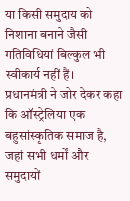या किसी समुदाय को निशाना बनाने जैसी गतिविधियां बिल्कुल भी स्वीकार्य नहीं हैं।
प्रधानमंत्री ने जोर देकर कहा कि ऑस्ट्रेलिया एक बहुसांस्कृतिक समाज है, जहां सभी धर्मों और समुदायों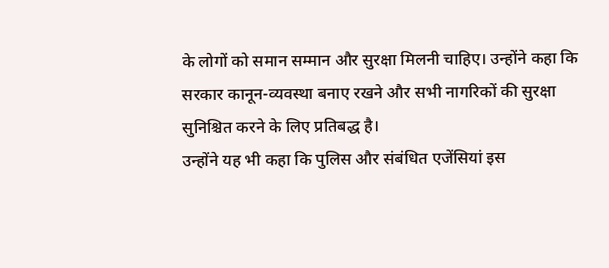के लोगों को समान सम्मान और सुरक्षा मिलनी चाहिए। उन्होंने कहा कि सरकार कानून-व्यवस्था बनाए रखने और सभी नागरिकों की सुरक्षा सुनिश्चित करने के लिए प्रतिबद्ध है।
उन्होंने यह भी कहा कि पुलिस और संबंधित एजेंसियां इस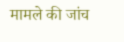मामले की जांच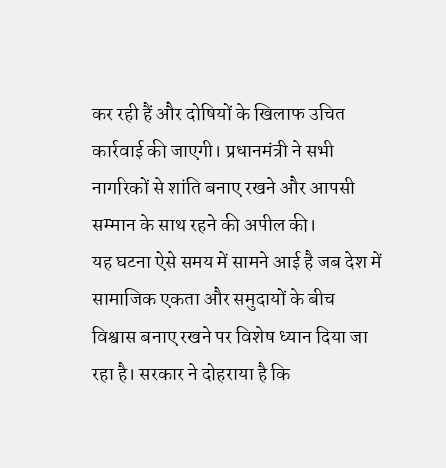कर रही हैं और दोषियों के खिलाफ उचित कार्रवाई की जाएगी। प्रधानमंत्री ने सभी नागरिकों से शांति बनाए रखने और आपसी सम्मान के साथ रहने की अपील की।
यह घटना ऐसे समय में सामने आई है जब देश में सामाजिक एकता और समुदायों के बीच विश्वास बनाए रखने पर विशेष ध्यान दिया जा रहा है। सरकार ने दोहराया है कि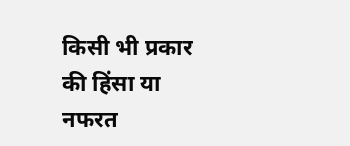किसी भी प्रकार की हिंसा या नफरत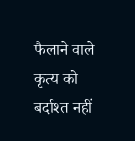फैलाने वाले कृत्य को बर्दाश्त नहीं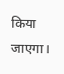किया जाएगा।